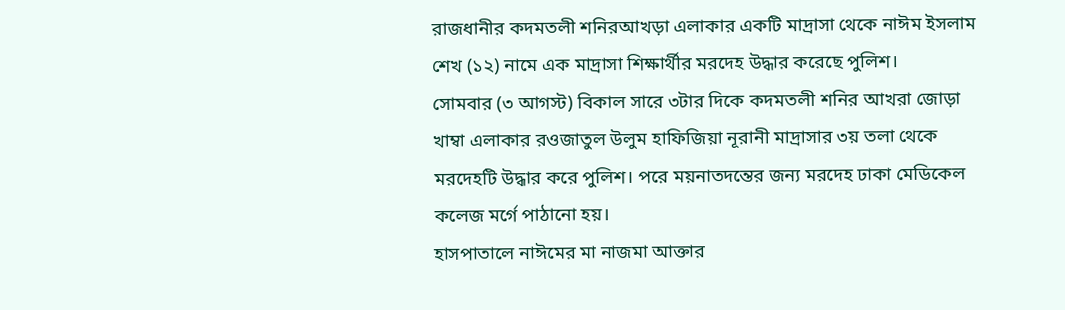রাজধানীর কদমতলী শনিরআখড়া এলাকার একটি মাদ্রাসা থেকে নাঈম ইসলাম শেখ (১২) নামে এক মাদ্রাসা শিক্ষার্থীর মরদেহ উদ্ধার করেছে পুলিশ।
সোমবার (৩ আগস্ট) বিকাল সারে ৩টার দিকে কদমতলী শনির আখরা জোড়া খাম্বা এলাকার রওজাতুল উলুম হাফিজিয়া নূরানী মাদ্রাসার ৩য় তলা থেকে মরদেহটি উদ্ধার করে পুলিশ। পরে ময়নাতদন্তের জন্য মরদেহ ঢাকা মেডিকেল কলেজ মর্গে পাঠানো হয়।
হাসপাতালে নাঈমের মা নাজমা আক্তার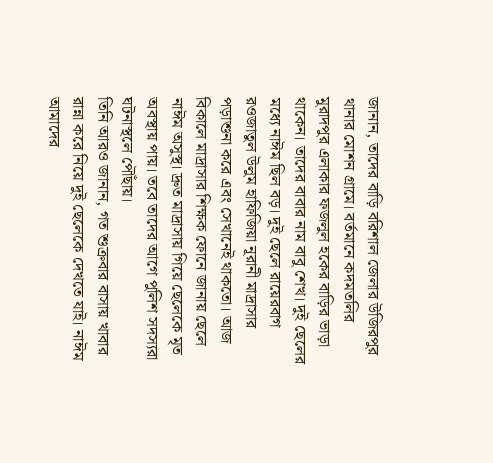জানান, তাদের বাড়ি বরিশাল জেলার উজিরপুর থানার মোশন গ্রামে। বর্তমানে কদমতলির মুরাদপুর এলাকার ফজলুল হকের বাড়ির ভাড়া থাকেন। তাদের বাবার নাম বাবু শেখ। দুই ছেলের মধ্যে নাঈম ছিল বড়। দুই ছেলে রায়েরবাগ রওজাতুল উলুম হাফিজিয়া নূরানী মাদ্রাসার পড়াশুনা করে এবং সেখানেই থাকতো। আজ বিকালে মাদ্রাসার শিক্ষক ফোনে জানায় ছেলে নাঈম অসুস্থ। দ্রুত মাদ্রাসায় গিয়ে ছেলেকে মৃত অবস্থায় পায়। তবে তাদের আগে পুলিশ সদস্যরা ঘটনাস্থলে পৌঁছায়।
তিনি আরও জানান, গত শুক্রবার বাসায় খাবার রান্না করে নিয়ে দুই ছেলেকে দেখতে যাই। নাঈম আমাদের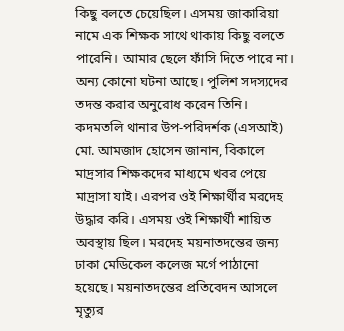কিছু বলতে চেয়েছিল। এসময় জাকারিয়া নামে এক শিক্ষক সাথে থাকায় কিছু বলতে পারেনি। আমার ছেলে ফাঁসি দিতে পারে না। অন্য কোনো ঘটনা আছে। পুলিশ সদস্যদের তদন্ত করার অনুরোধ করেন তিনি।
কদমতলি থানার উপ-পরিদর্শক (এসআই) মো. আমজাদ হোসেন জানান, বিকালে মাদ্রসার শিক্ষকদের মাধ্যমে খবর পেয়ে মাদ্রাসা যাই। এরপর ওই শিক্ষার্থীর মরদেহ উদ্ধার করি। এসময় ওই শিক্ষার্থী শায়িত অবস্থায় ছিল। মরদেহ ময়নাতদন্তের জন্য ঢাকা মেডিকেল কলেজ মর্গে পাঠানো হয়েছে। ময়নাতদন্তের প্রতিবেদন আসলে মৃত্যুর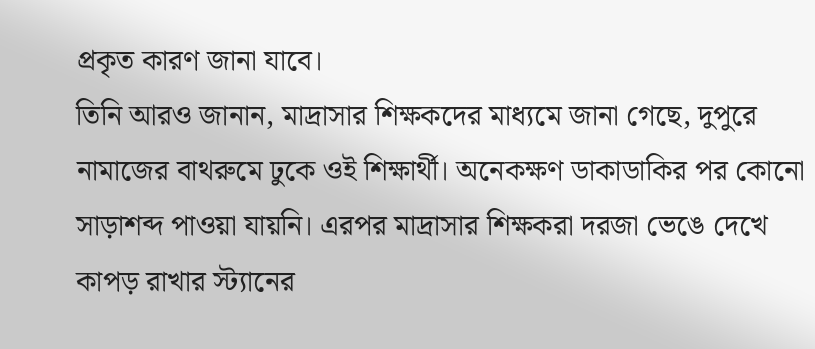প্রকৃত কারণ জানা যাবে।
তিনি আরও জানান, মাদ্রাসার শিক্ষকদের মাধ্যমে জানা গেছে, দুপুরে নামাজের বাথরুমে ঢুকে ওই শিক্ষার্থী। অনেকক্ষণ ডাকাডাকির পর কোনো সাড়াশব্দ পাওয়া যায়নি। এরপর মাদ্রাসার শিক্ষকরা দরজা ভেঙে দেখে কাপড় রাখার স্ট্যানের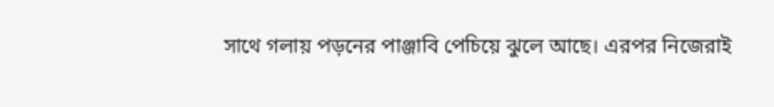সাথে গলায় পড়নের পাঞ্জাবি পেচিয়ে ঝুলে আছে। এরপর নিজেরাই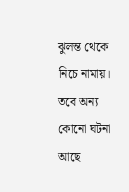ঝুলন্ত থেকে নিচে নামায়। তবে অন্য কোনো ঘটনা আছে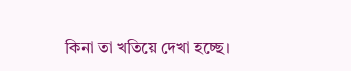কিনা তা খতিয়ে দেখা হচ্ছে।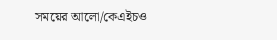সময়ের আলো/কেএইচও